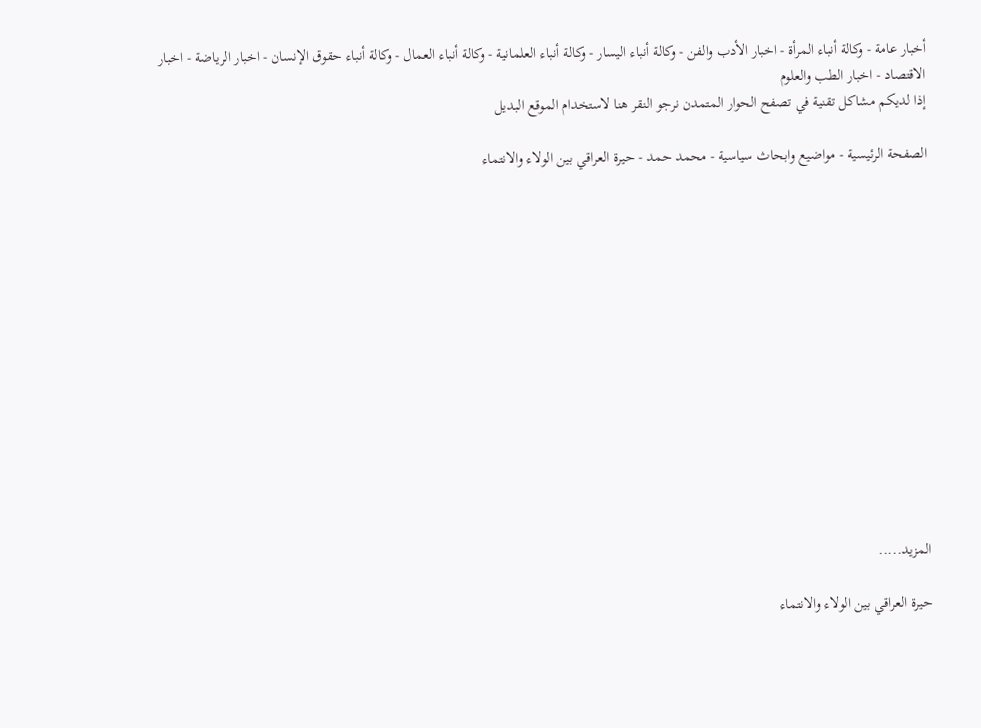أخبار عامة - وكالة أنباء المرأة - اخبار الأدب والفن - وكالة أنباء اليسار - وكالة أنباء العلمانية - وكالة أنباء العمال - وكالة أنباء حقوق الإنسان - اخبار الرياضة - اخبار الاقتصاد - اخبار الطب والعلوم
إذا لديكم مشاكل تقنية في تصفح الحوار المتمدن نرجو النقر هنا لاستخدام الموقع البديل

الصفحة الرئيسية - مواضيع وابحاث سياسية - محمد حمد - حيرة العراقي بين الولاء والانتماء














المزيد.....

حيرة العراقي بين الولاء والانتماء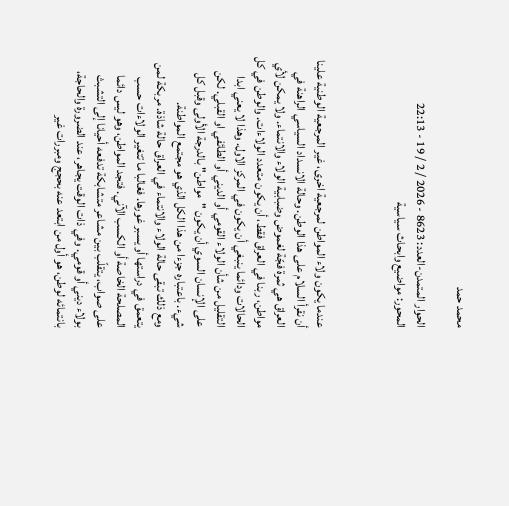محمد حمد

الحوار المتمدن-العدد: 8623 - 2026 / 2 / 19 - 22:13
المحور: مواضيع وابحاث سياسية



عندما يكون ولاء المواطن لمرجعية اخرى، غير المرجعية الوطنية علينا أن نقرأ السلام على هذا الوطن. وحالة الانسداد السياسي الراهنة في العراق هي ثمرة فجّة لغموض وضبابية الولاء والانتماء. ولا يمكن لأي مواطن، ربنا في العراق فقط، أن يكون متعدد الولاءات. والوطن في كل الحالات ودائما ينبغي أن يكون في المركز الاول. وهذا لا يعني ابدا التقليل من شأن الولاء القومي أو الديني أو الطائفي او القبلي. لكن على الإنسان السوي أن يكون "مواطن" بالدرجة الأولى وقبل كل شيء. باعتباره جزءا من هذا الكل الذي هو مجتمع المواطنة.
ومع ذلك تبقى حالة الولاء والانتماء في العراق حالة شاذة. مربكة لمن يتعمق في دراستها أو يسبر غورها. فغالبا ما تتغير الولاءات حسب المصلحة الخاصة أو الكسب الآني. فتجد المواطن، وهو ليس دائما على صواب، يتقلّب بين مشاعر متشابكة تدفعه أحيانا إلى التشبث بولاء ديني أو قومي. وفي ذات الوقت يجاهر، عند الضرورة والحاجة، بانتمائه لوطن، هو أول من ابتعد عنه بحجج ومبررات غير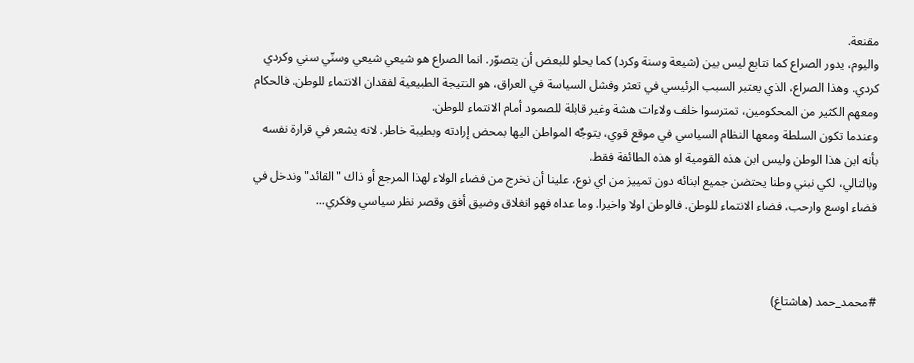مقنعة.
واليوم، يدور الصراع كما نتابع ليس بين (شيعة وسنة وكرد) كما يحلو للبعض أن يتصوّر. انما الصراع هو شيعي شيعي وسنّي سني وكردي كردي. وهذا الصراع، الذي يعتبر السبب الرئيسي في تعثر وفشل السياسة في العراق، هو النتيجة الطبيعية لفقدان الانتماء للوطن. فالحكام ومعهم الكثير من المحكومين، تمترسوا خلف ولاءات هشة وغير قابلة للصمود أمام الانتماء للوطن.
وعندما تكون السلطة ومعها النظام السياسي في موقع قوي، يتوجٌه المواطن اليها بمحض إرادته وبطيبة خاطر. لانه يشعر في قرارة نفسه بأنه ابن هذا الوطن وليس ابن هذه القومية او هذه الطائفة فقط.
وبالتالي، لكي نبني وطنا يحتضن جميع ابنائه دون تمييز من اي نوع، علينا أن نخرج من فضاء الولاء لهذا المرجع أو ذاك "القائد" وندخل في فضاء اوسع وارحب، فضاء الانتماء للوطن. فالوطن اولا واخيرا. وما عداه فهو انغلاق وضيق أفق وقصر نظر سياسي وفكري...



#محمد_حمد (هاشتاغ)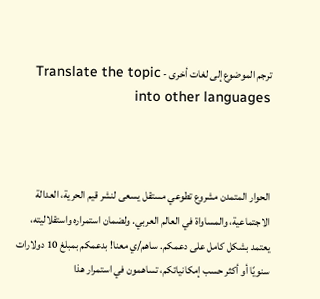ترجم الموضوع إلى لغات أخرى - Translate the topic into other languages



الحوار المتمدن مشروع تطوعي مستقل يسعى لنشر قيم الحرية، العدالة الاجتماعية، والمساواة في العالم العربي. ولضمان استمراره واستقلاليته، يعتمد بشكل كامل على دعمكم. ساهم/ي معنا! بدعمكم بمبلغ 10 دولارات سنويًا أو أكثر حسب إمكانياتكم، تساهمون في استمرار هذا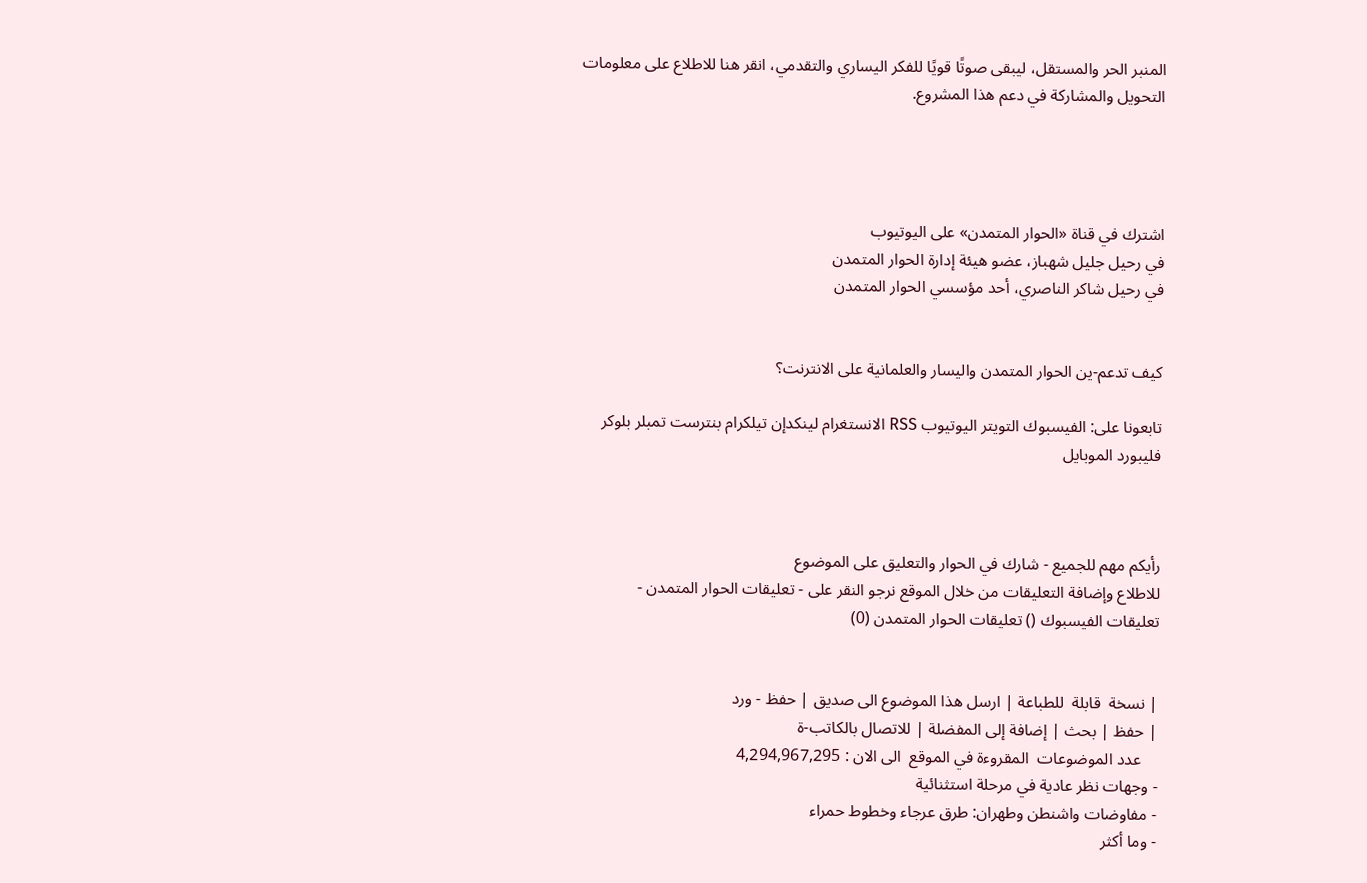المنبر الحر والمستقل، ليبقى صوتًا قويًا للفكر اليساري والتقدمي، انقر هنا للاطلاع على معلومات التحويل والمشاركة في دعم هذا المشروع.




اشترك في قناة «الحوار المتمدن» على اليوتيوب
في رحيل جليل شهباز، عضو هيئة إدارة الحوار المتمدن
في رحيل شاكر الناصري، أحد مؤسسي الحوار المتمدن


كيف تدعم-ين الحوار المتمدن واليسار والعلمانية على الانترنت؟

تابعونا على: الفيسبوك التويتر اليوتيوب RSS الانستغرام لينكدإن تيلكرام بنترست تمبلر بلوكر فليبورد الموبايل



رأيكم مهم للجميع - شارك في الحوار والتعليق على الموضوع
للاطلاع وإضافة التعليقات من خلال الموقع نرجو النقر على - تعليقات الحوار المتمدن -
تعليقات الفيسبوك () تعليقات الحوار المتمدن (0)


| نسخة  قابلة  للطباعة | ارسل هذا الموضوع الى صديق | حفظ - ورد
| حفظ | بحث | إضافة إلى المفضلة | للاتصال بالكاتب-ة
    عدد الموضوعات  المقروءة في الموقع  الى الان : 4,294,967,295
- وجهات نظر عادية في مرحلة استثنائية
- مفاوضات واشنطن وطهران: طرق عرجاء وخطوط حمراء
- وما أكثر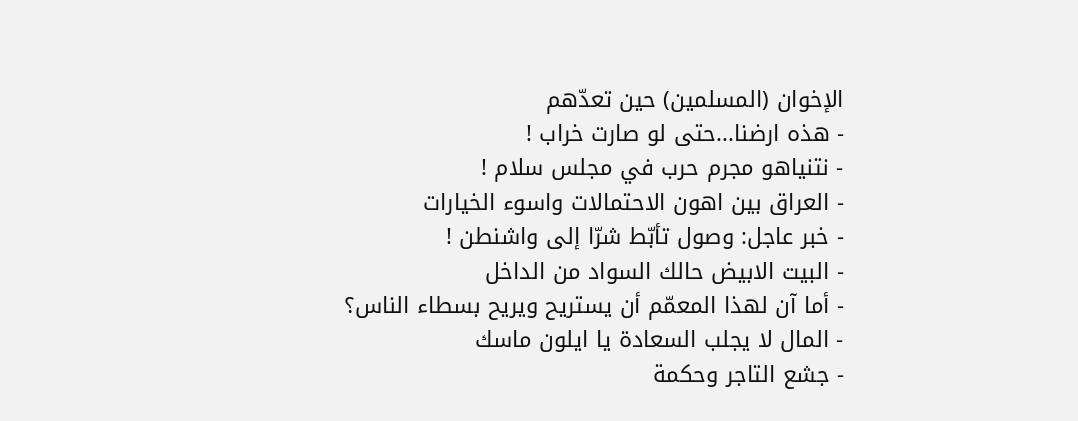الإخوان (المسلمين) حين تعدّهم
- هذه ارضنا...حتى لو صارت خراب !
- نتنياهو مجرم حرب في مجلس سلام !
- العراق بين اهون الاحتمالات واسوء الخيارات
- خبر عاجل: وصول تأبّط شرّا إلى واشنطن !
- البيت الابيض حالك السواد من الداخل
- أما آن لهذا المعمّم أن يستريح ويريح بسطاء الناس؟
- المال لا يجلب السعادة يا ايلون ماسك
- جشع التاجر وحكمة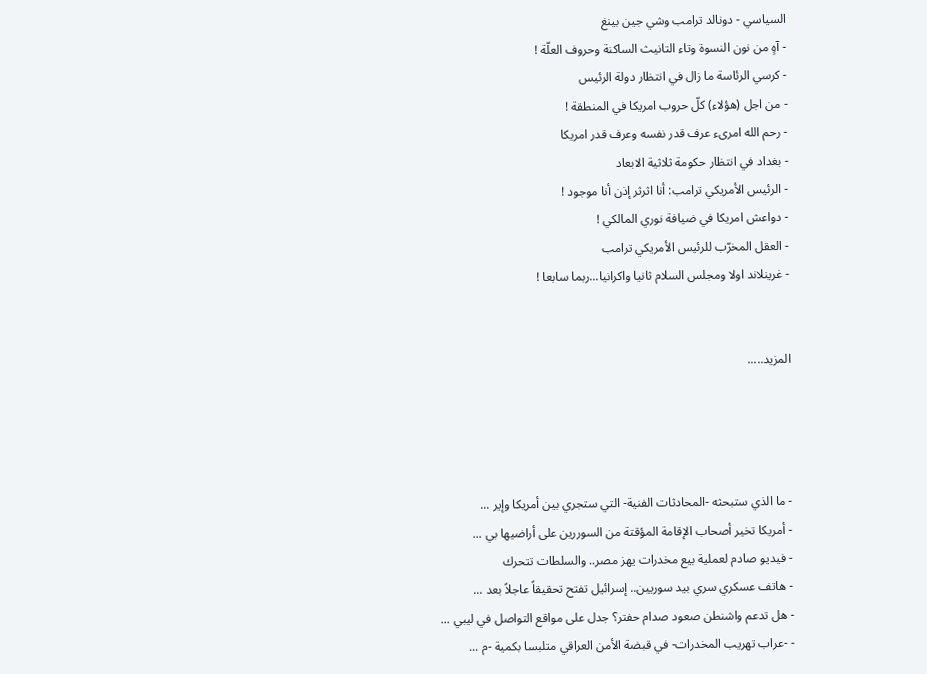السياسي - دونالد ترامب وشي جين بينغ
- آهٍ من نون النسوة وتاء التانيث الساكنة وحروف العلّة !
- كرسي الرئاسة ما زال في انتظار دولة الرئيس
- من اجل (هؤلاء) كلّ حروب امريكا في المنطقة !
- رحم الله امرىء عرف قدر نفسه وعرف قدر امريكا
- بغداد في انتظار حكومة ثلاثية الابعاد
- الرئيس الأمريكي ترامب: أنا اثرثر إذن أنا موجود !
- دواعش امريكا في ضيافة نوري المالكي !
- العقل المخرّب للرئيس الأمريكي ترامب
- غرينلاند اولا ومجلس السلام ثانيا واكرانيا...ربما سابعا !


المزيد.....




- ما الذي ستبحثه -المحادثات الفنية- التي ستجري بين أمريكا وإير ...
- أمريكا تخير أصحاب الإقامة المؤقتة من السوررين على أراضيها بي ...
- فيديو صادم لعملية بيع مخدرات يهز مصر.. والسلطات تتحرك
- هاتف عسكري سري بيد سوريين.. إسرائيل تفتح تحقيقاً عاجلاً بعد ...
- هل تدعم واشنطن صعود صدام حفتر؟ جدل على مواقع التواصل في ليبي ...
- -عراب تهريب المخدرات- في قبضة الأمن العراقي متلبسا بكمية -م ...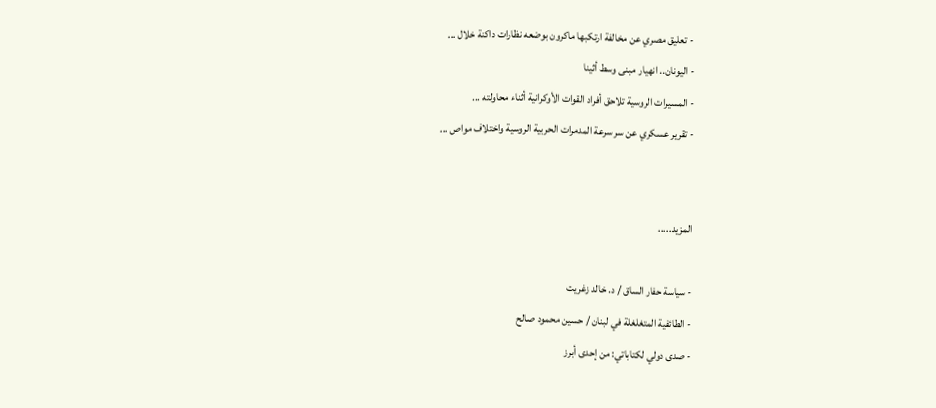- تعليق مصري عن مخالفة ارتكبها ماكرون بوضعه نظارات داكنة خلال ...
- اليونان.. انهيار مبنى وسط أثينا
- المسيرات الروسية تلاحق أفراد القوات الأوكرانية أثناء محاولته ...
- تقرير عسكري عن سر سرعة المدمرات الحربية الروسية واختلاف مواص ...


المزيد.....

- سياسة حفار الساق / د. خالد زغريت
- الطائفية المتغلغلة في لبنان / حسين محمود صالح
- صدى دولي لكتاباتي: من إحدى أبرز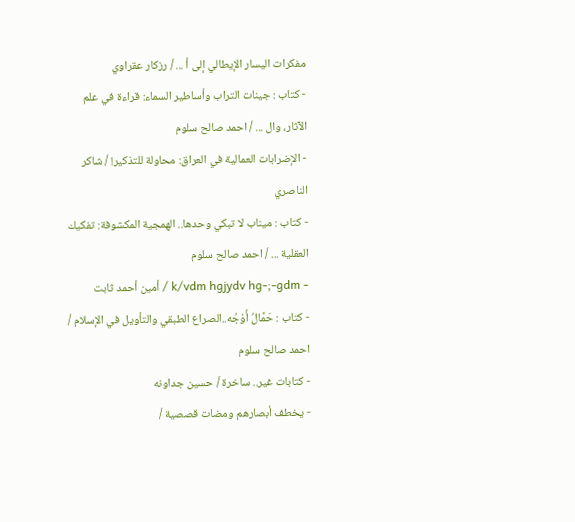مفكرات اليسار الإيطالي إلى أ ... / رزكار عقراوي
- كتاب : جينات التراب وأساطير السماء: قراءة في علم الآثار، وال ... / احمد صالح سلوم
- الإضرابات العمالية في العراق: محاولة للتذكير! / شاكر الناصري
- كتاب : ميناب لا تبكي وحدها.. الهمجية المكشوفة: تفكيك العقلية ... / احمد صالح سلوم
- k/vdm hgjydv hg-;-gdm / أمين أحمد ثابت
- كتاب : حَمَّالُ أَوْجُه..الصراع الطبقي والتأويل في الإسلام / احمد صالح سلوم
- كتابات غير.. ساخرة / حسين جداونه
- يخطف أبصارهم ومضات قصصية /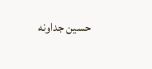حسين جداونه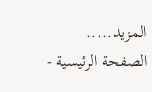المزيد.....
الصفحة الرئيسية -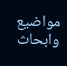مواضيع وابحاث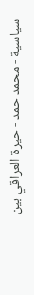سياسية - محمد حمد - حيرة العراقي بين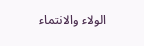الولاء والانتماء